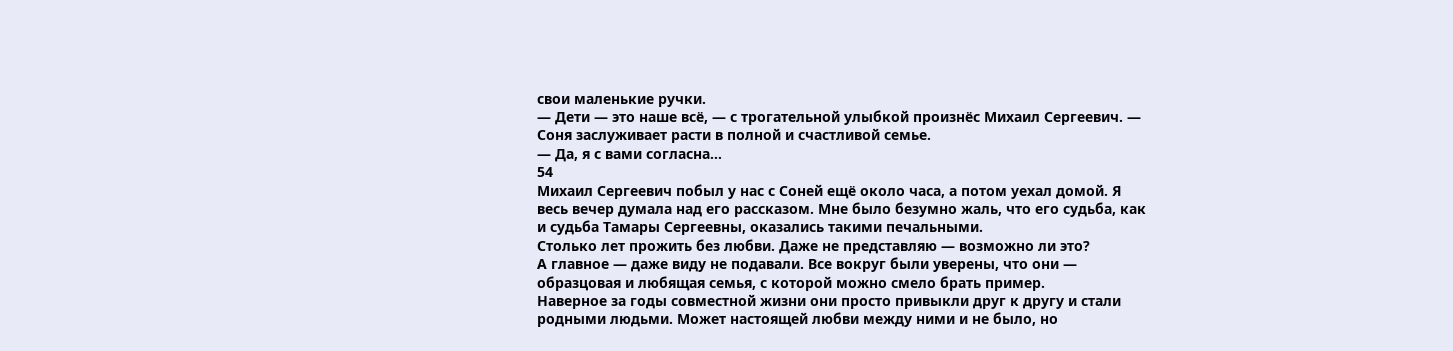свои маленькие ручки.
— Дети — это наше всё, — с трогательной улыбкой произнёс Михаил Сергеевич. — Соня заслуживает расти в полной и счастливой семье.
— Да, я с вами согласна…
54
Михаил Сергеевич побыл у нас с Соней ещё около часа, а потом уехал домой. Я весь вечер думала над его рассказом. Мне было безумно жаль, что его судьба, как и судьба Тамары Сергеевны, оказались такими печальными.
Столько лет прожить без любви. Даже не представляю — возможно ли это?
А главное — даже виду не подавали. Все вокруг были уверены, что они — образцовая и любящая семья, с которой можно смело брать пример.
Наверное за годы совместной жизни они просто привыкли друг к другу и стали родными людьми. Может настоящей любви между ними и не было, но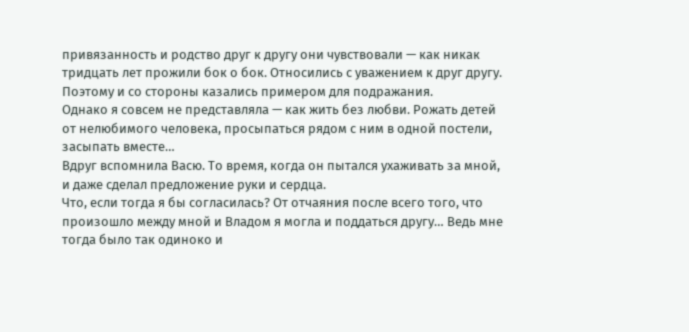привязанность и родство друг к другу они чувствовали — как никак тридцать лет прожили бок о бок. Относились с уважением к друг другу. Поэтому и со стороны казались примером для подражания.
Однако я совсем не представляла — как жить без любви. Рожать детей от нелюбимого человека, просыпаться рядом с ним в одной постели, засыпать вместе…
Вдруг вспомнила Васю. То время, когда он пытался ухаживать за мной, и даже сделал предложение руки и сердца.
Что, если тогда я бы согласилась? От отчаяния после всего того, что произошло между мной и Владом я могла и поддаться другу… Ведь мне тогда было так одиноко и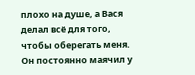плохо на душе, а Вася делал всё для того, чтобы оберегать меня. Он постоянно маячил у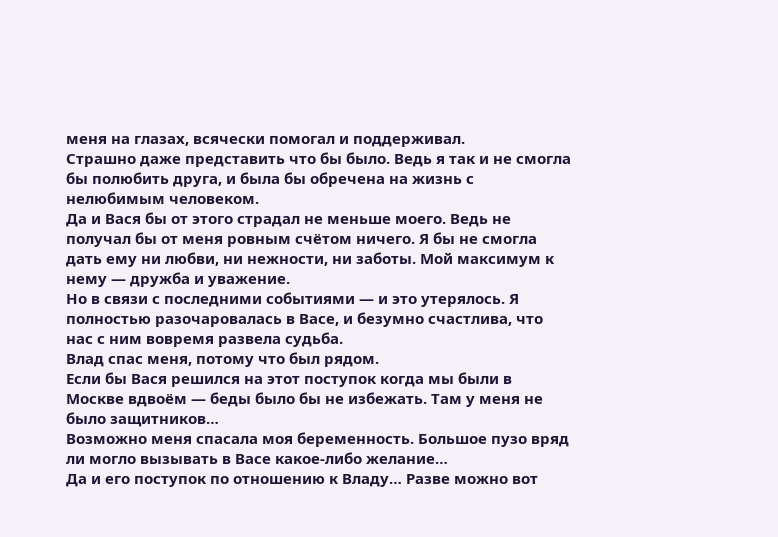меня на глазах, всячески помогал и поддерживал.
Страшно даже представить что бы было. Ведь я так и не смогла бы полюбить друга, и была бы обречена на жизнь с нелюбимым человеком.
Да и Вася бы от этого страдал не меньше моего. Ведь не получал бы от меня ровным счётом ничего. Я бы не смогла дать ему ни любви, ни нежности, ни заботы. Мой максимум к нему — дружба и уважение.
Но в связи с последними событиями — и это утерялось. Я полностью разочаровалась в Васе, и безумно счастлива, что нас с ним вовремя развела судьба.
Влад спас меня, потому что был рядом.
Если бы Вася решился на этот поступок когда мы были в Москве вдвоём — беды было бы не избежать. Там у меня не было защитников…
Возможно меня спасала моя беременность. Большое пузо вряд ли могло вызывать в Васе какое-либо желание…
Да и его поступок по отношению к Владу… Разве можно вот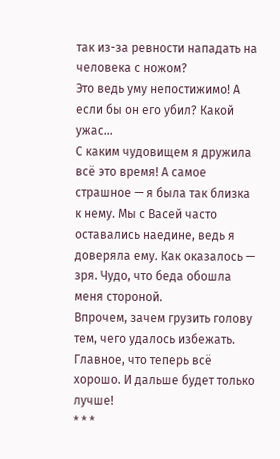так из-за ревности нападать на человека с ножом?
Это ведь уму непостижимо! А если бы он его убил? Какой ужас…
С каким чудовищем я дружила всё это время! А самое страшное — я была так близка к нему. Мы с Васей часто оставались наедине, ведь я доверяла ему. Как оказалось — зря. Чудо, что беда обошла меня стороной.
Впрочем, зачем грузить голову тем, чего удалось избежать.
Главное, что теперь всё хорошо. И дальше будет только лучше!
* * *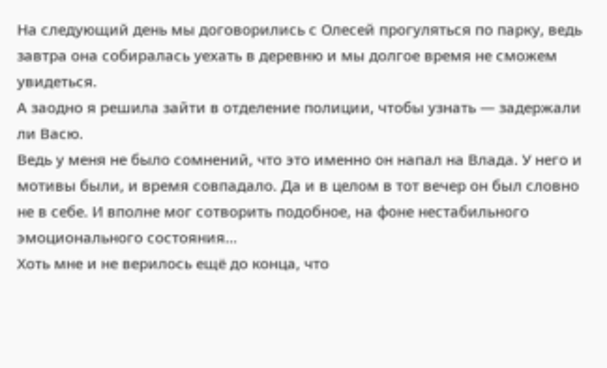На следующий день мы договорились с Олесей прогуляться по парку, ведь завтра она собиралась уехать в деревню и мы долгое время не сможем увидеться.
А заодно я решила зайти в отделение полиции, чтобы узнать — задержали ли Васю.
Ведь у меня не было сомнений, что это именно он напал на Влада. У него и мотивы были, и время совпадало. Да и в целом в тот вечер он был словно не в себе. И вполне мог сотворить подобное, на фоне нестабильного эмоционального состояния…
Хоть мне и не верилось ещё до конца, что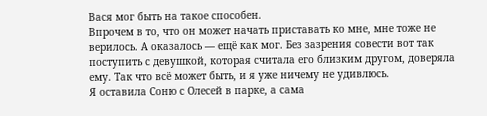Вася мог быть на такое способен.
Впрочем в то, что он может начать приставать ко мне, мне тоже не верилось. А оказалось — ещё как мог. Без зазрения совести вот так поступить с девушкой, которая считала его близким другом, доверяла ему. Так что всё может быть, и я уже ничему не удивлюсь.
Я оставила Соню с Олесей в парке, а сама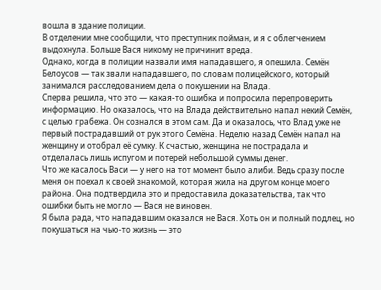вошла в здание полиции.
В отделении мне сообщили, что преступник пойман, и я с облегчением выдохнула. Больше Вася никому не причинит вреда.
Однако, когда в полиции назвали имя нападавшего, я опешила. Семён Белоусов — так звали нападавшего, по словам полицейского, который занимался расследованием дела о покушении на Влада.
Сперва решила, что это — какая-то ошибка и попросила перепроверить информацию. Но оказалось, что на Влада действительно напал некий Семён, с целью грабежа. Он сознался в этом сам. Да и оказалось, что Влад уже не первый пострадавший от рук этого Семёна. Неделю назад Семён напал на женщину и отобрал её сумку. К счастью, женщина не пострадала и отделалась лишь испугом и потерей небольшой суммы денег.
Что же касалось Васи — у него на тот момент было алиби. Ведь сразу после меня он поехал к своей знакомой, которая жила на другом конце моего района. Она подтвердила это и предоставила доказательства, так что ошибки быть не могло — Вася не виновен.
Я была рада, что нападавшим оказался не Вася. Хоть он и полный подлец, но покушаться на чью-то жизнь — это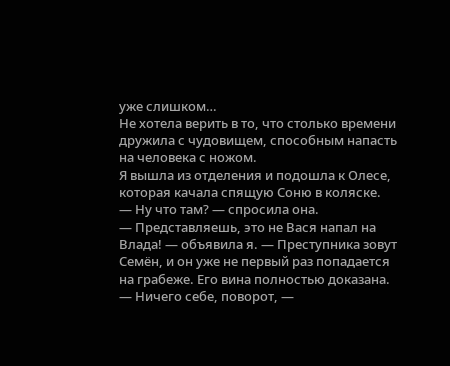уже слишком…
Не хотела верить в то, что столько времени дружила с чудовищем, способным напасть на человека с ножом.
Я вышла из отделения и подошла к Олесе, которая качала спящую Соню в коляске.
— Ну что там? — спросила она.
— Представляешь, это не Вася напал на Влада! — объявила я. — Преступника зовут Семён, и он уже не первый раз попадается на грабеже. Его вина полностью доказана.
— Ничего себе, поворот, —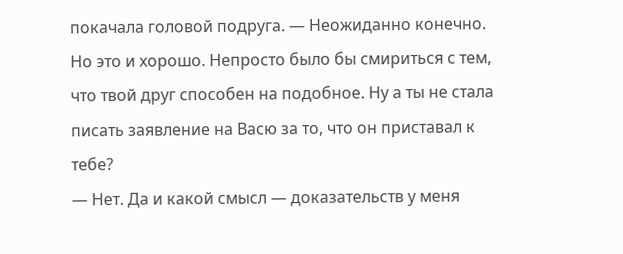покачала головой подруга. — Неожиданно конечно. Но это и хорошо. Непросто было бы смириться с тем, что твой друг способен на подобное. Ну а ты не стала писать заявление на Васю за то, что он приставал к тебе?
— Нет. Да и какой смысл — доказательств у меня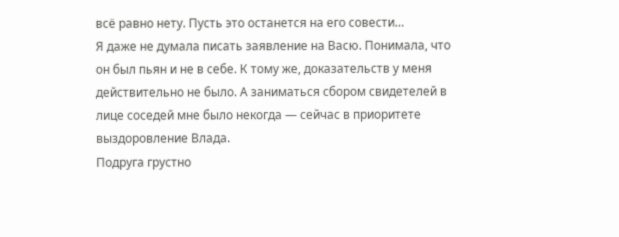всё равно нету. Пусть это останется на его совести…
Я даже не думала писать заявление на Васю. Понимала, что он был пьян и не в себе. К тому же, доказательств у меня действительно не было. А заниматься сбором свидетелей в лице соседей мне было некогда — сейчас в приоритете выздоровление Влада.
Подруга грустно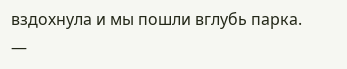вздохнула и мы пошли вглубь парка.
—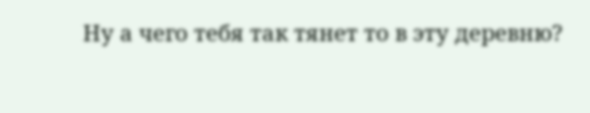Ну а чего тебя так тянет то в эту деревню?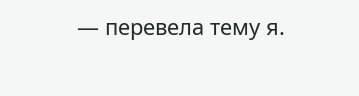— перевела тему я.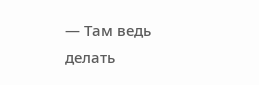— Там ведь делать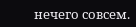нечего совсем.